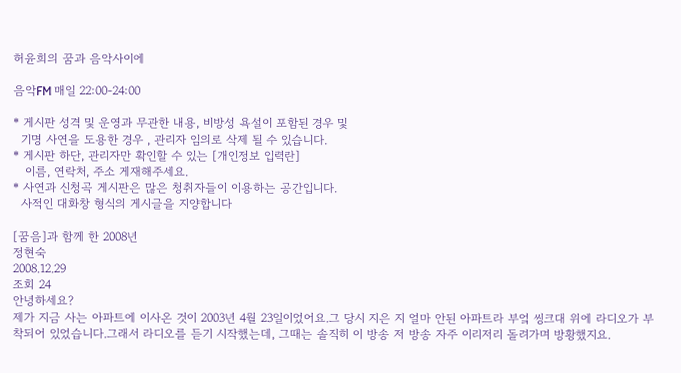허윤희의 꿈과 음악사이에

음악FM 매일 22:00-24:00

* 게시판 성격 및 운영과 무관한 내용, 비방성 욕설이 포함된 경우 및
  기명 사연을 도용한 경우 , 관리자 임의로 삭제 될 수 있습니다.
* 게시판 하단, 관리자만 확인할 수 있는 [개인정보 입력란]
   이름, 연락처, 주소 게재해주세요.
* 사연과 신청곡 게시판은 많은 청취자들이 이용하는 공간입니다.
  사적인 대화창 형식의 게시글을 지양합니다

[꿈음]과 함께 한 2008년
정현숙
2008.12.29
조회 24
안녕하세요?
제가 지금 사는 아파트에 이사온 것이 2003년 4월 23일이었어요.그 당시 지은 지 얼마 안된 아파트라 부엌 씽크대 위에 라디오가 부착되어 있었습니다.그래서 라디오를 듣기 시작했는데, 그때는 솔직히 이 방송 저 방송 자주 이리저리 돌려가며 방황했지요.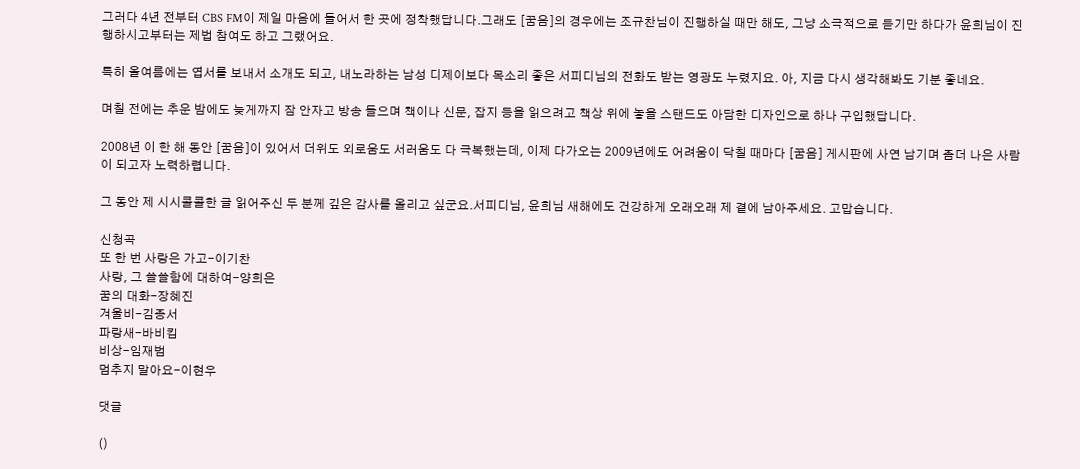그러다 4년 전부터 CBS FM이 제일 마음에 들어서 한 곳에 정착했답니다.그래도 [꿈음]의 경우에는 조규찬님이 진행하실 때만 해도, 그냥 소극적으로 듣기만 하다가 윤희님이 진행하시고부터는 제법 참여도 하고 그랬어요.

특히 올여름에는 엽서를 보내서 소개도 되고, 내노라하는 남성 디제이보다 목소리 좋은 서피디님의 전화도 받는 영광도 누렸지요. 아, 지금 다시 생각해봐도 기분 좋네요.

며칠 전에는 추운 밤에도 늦게까지 잠 안자고 방송 들으며 책이나 신문, 잡지 등을 읽으려고 책상 위에 놓을 스탠드도 아담한 디자인으로 하나 구입했답니다.

2008년 이 한 해 동안 [꿈음]이 있어서 더위도 외로움도 서러움도 다 극복했는데, 이제 다가오는 2009년에도 어려움이 닥칠 때마다 [꿈음] 게시판에 사연 남기며 좀더 나은 사람이 되고자 노력하렵니다.

그 동안 제 시시콜콜한 글 읽어주신 두 분께 깊은 감사를 올리고 싶군요.서피디님, 윤희님 새해에도 건강하게 오래오래 제 곁에 남아주세요. 고맙습니다.

신청곡
또 한 번 사랑은 가고-이기찬
사랑, 그 쓸쓸함에 대하여-양희은
꿈의 대화-장혜진
겨울비-김종서
파랑새-바비킴
비상-임재범
멈추지 말아요-이현우

댓글

()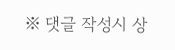※ 댓글 작성시 상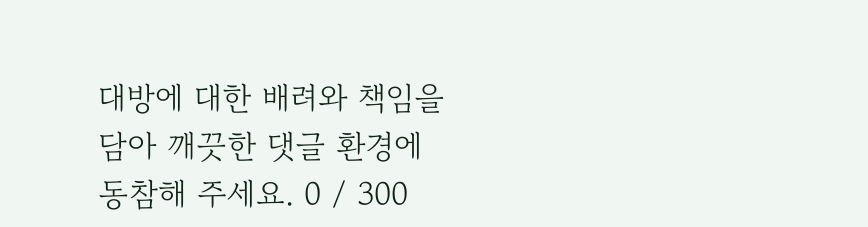대방에 대한 배려와 책임을 담아 깨끗한 댓글 환경에 동참해 주세요. 0 / 300